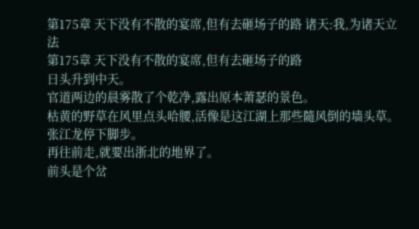第175章 天下没有不散的宴席,但有去砸场子的路 诸天:我,为诸天立法
第175章 天下没有不散的宴席,但有去砸场子的路
日头升到中天。
官道两边的晨雾散了个乾净,露出原本萧瑟的景色。
枯黄的野草在风里点头哈腰,活像是这江湖上那些隨风倒的墙头草。
张江龙停下脚步。
再往前走,就要出浙北的地界了。
前头是个岔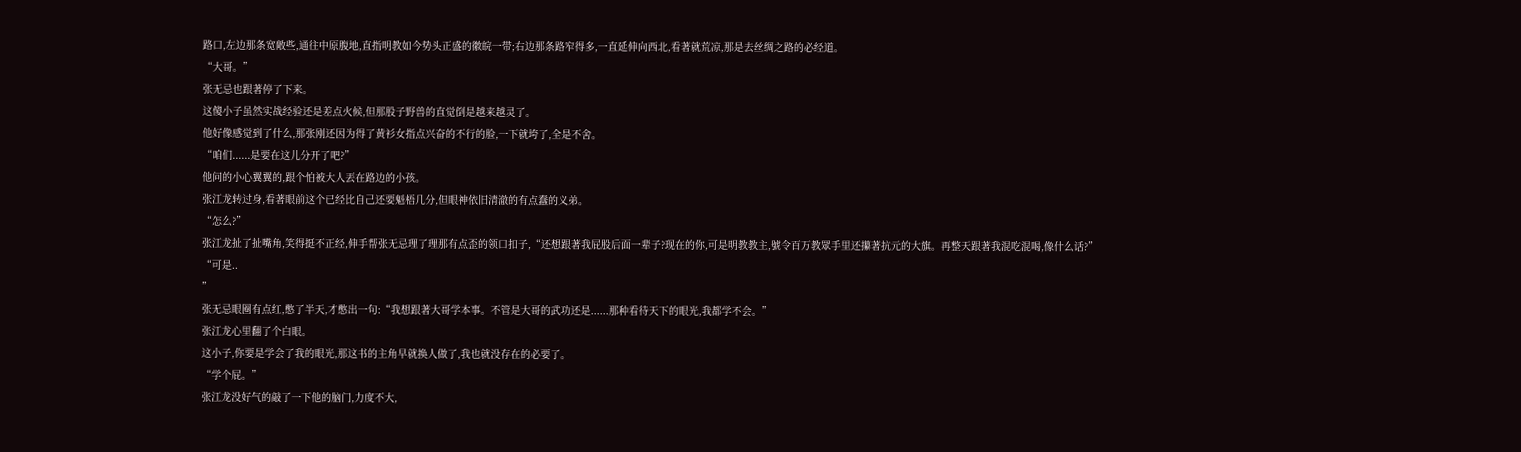路口,左边那条宽敞些,通往中原腹地,直指明教如今势头正盛的徽皖一带;右边那条路窄得多,一直延伸向西北,看著就荒凉,那是去丝绸之路的必经道。
“大哥。”
张无忌也跟著停了下来。
这傻小子虽然实战经验还是差点火候,但那股子野兽的直觉倒是越来越灵了。
他好像感觉到了什么,那张刚还因为得了黄衫女指点兴奋的不行的脸,一下就垮了,全是不舍。
“咱们......是要在这儿分开了吧?”
他问的小心翼翼的,跟个怕被大人丟在路边的小孩。
张江龙转过身,看著眼前这个已经比自己还要魁梧几分,但眼神依旧清澈的有点蠢的义弟。
“怎么?”
张江龙扯了扯嘴角,笑得挺不正经,伸手帮张无忌理了理那有点歪的领口扣子,“还想跟著我屁股后面一辈子?现在的你,可是明教教主,號令百万教眾手里还攥著抗元的大旗。再整天跟著我混吃混喝,像什么话?”
“可是..
”
张无忌眼圈有点红,憋了半天,才憋出一句:“我想跟著大哥学本事。不管是大哥的武功还是......那种看待天下的眼光,我都学不会。”
张江龙心里翻了个白眼。
这小子,你要是学会了我的眼光,那这书的主角早就换人做了,我也就没存在的必要了。
“学个屁。”
张江龙没好气的敲了一下他的脑门,力度不大,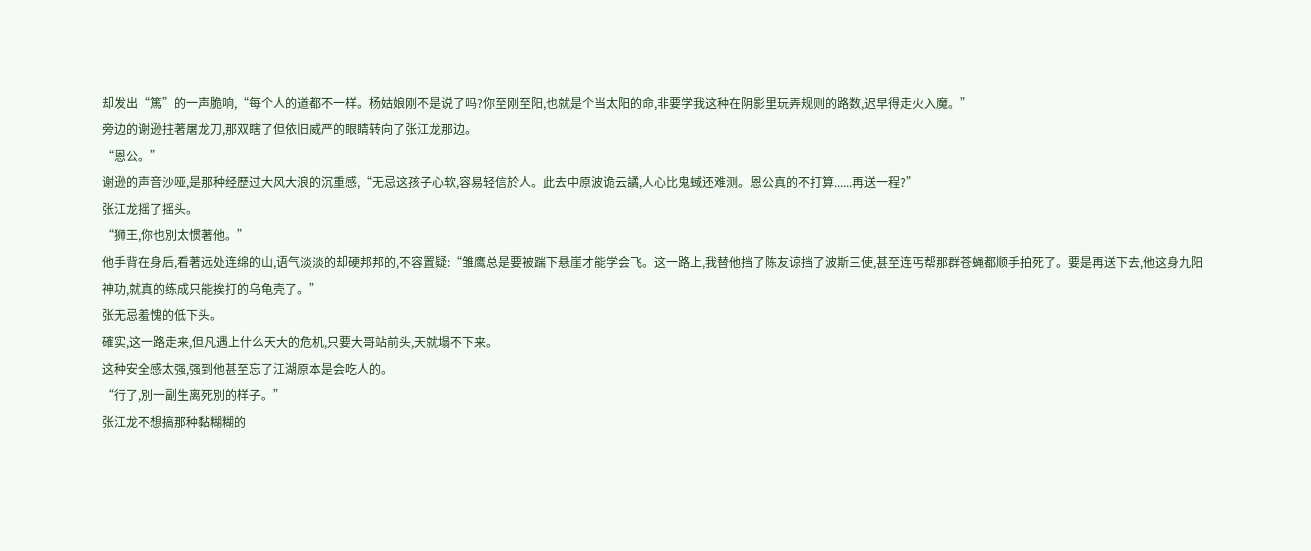却发出“篤”的一声脆响,“每个人的道都不一样。杨姑娘刚不是说了吗?你至刚至阳,也就是个当太阳的命,非要学我这种在阴影里玩弄规则的路数,迟早得走火入魔。”
旁边的谢逊拄著屠龙刀,那双瞎了但依旧威严的眼睛转向了张江龙那边。
“恩公。”
谢逊的声音沙哑,是那种经歷过大风大浪的沉重感,“无忌这孩子心软,容易轻信於人。此去中原波诡云譎,人心比鬼蜮还难测。恩公真的不打算......再送一程?”
张江龙摇了摇头。
“狮王,你也別太惯著他。”
他手背在身后,看著远处连绵的山,语气淡淡的却硬邦邦的,不容置疑:“雏鹰总是要被踹下悬崖才能学会飞。这一路上,我替他挡了陈友谅挡了波斯三使,甚至连丐帮那群苍蝇都顺手拍死了。要是再送下去,他这身九阳神功,就真的练成只能挨打的乌龟壳了。”
张无忌羞愧的低下头。
確实,这一路走来,但凡遇上什么天大的危机,只要大哥站前头,天就塌不下来。
这种安全感太强,强到他甚至忘了江湖原本是会吃人的。
“行了,別一副生离死別的样子。”
张江龙不想搞那种黏糊糊的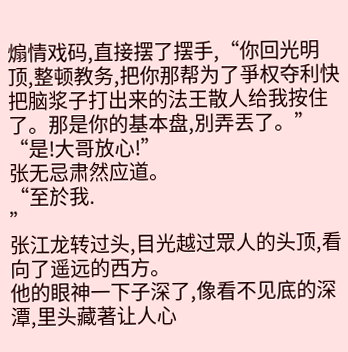煽情戏码,直接摆了摆手,“你回光明顶,整顿教务,把你那帮为了爭权夺利快把脑浆子打出来的法王散人给我按住了。那是你的基本盘,別弄丟了。”
“是!大哥放心!”
张无忌肃然应道。
“至於我.
”
张江龙转过头,目光越过眾人的头顶,看向了遥远的西方。
他的眼神一下子深了,像看不见底的深潭,里头藏著让人心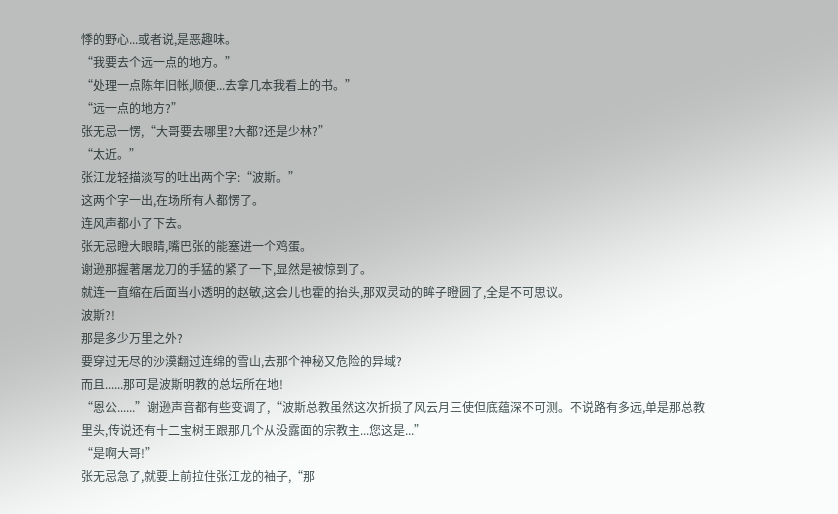悸的野心...或者说,是恶趣味。
“我要去个远一点的地方。”
“处理一点陈年旧帐,顺便...去拿几本我看上的书。”
“远一点的地方?”
张无忌一愣,“大哥要去哪里?大都?还是少林?”
“太近。”
张江龙轻描淡写的吐出两个字:“波斯。”
这两个字一出,在场所有人都愣了。
连风声都小了下去。
张无忌瞪大眼睛,嘴巴张的能塞进一个鸡蛋。
谢逊那握著屠龙刀的手猛的紧了一下,显然是被惊到了。
就连一直缩在后面当小透明的赵敏,这会儿也霍的抬头,那双灵动的眸子瞪圆了,全是不可思议。
波斯?!
那是多少万里之外?
要穿过无尽的沙漠翻过连绵的雪山,去那个神秘又危险的异域?
而且......那可是波斯明教的总坛所在地!
“恩公......”谢逊声音都有些变调了,“波斯总教虽然这次折损了风云月三使但底蕴深不可测。不说路有多远,单是那总教里头,传说还有十二宝树王跟那几个从没露面的宗教主...您这是...”
“是啊大哥!”
张无忌急了,就要上前拉住张江龙的袖子,“那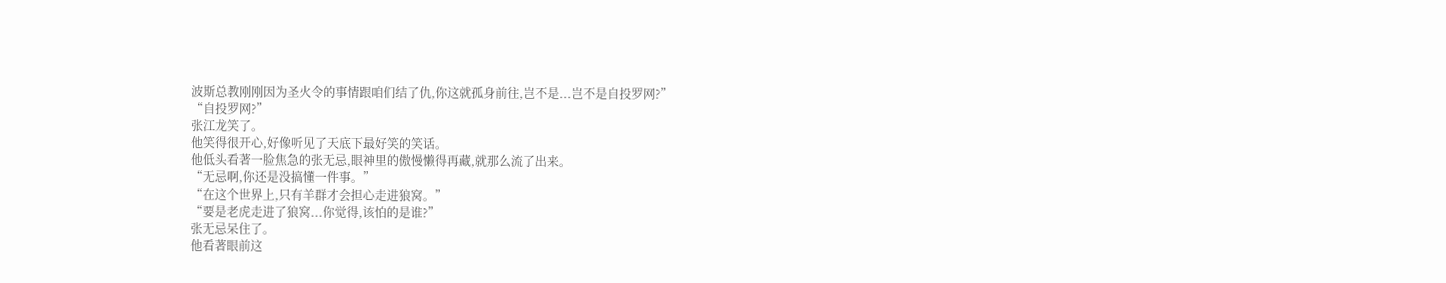波斯总教刚刚因为圣火令的事情跟咱们结了仇,你这就孤身前往,岂不是...岂不是自投罗网?”
“自投罗网?”
张江龙笑了。
他笑得很开心,好像听见了天底下最好笑的笑话。
他低头看著一脸焦急的张无忌,眼神里的傲慢懒得再藏,就那么流了出来。
“无忌啊,你还是没搞懂一件事。”
“在这个世界上,只有羊群才会担心走进狼窝。”
“要是老虎走进了狼窝...你觉得,该怕的是谁?”
张无忌呆住了。
他看著眼前这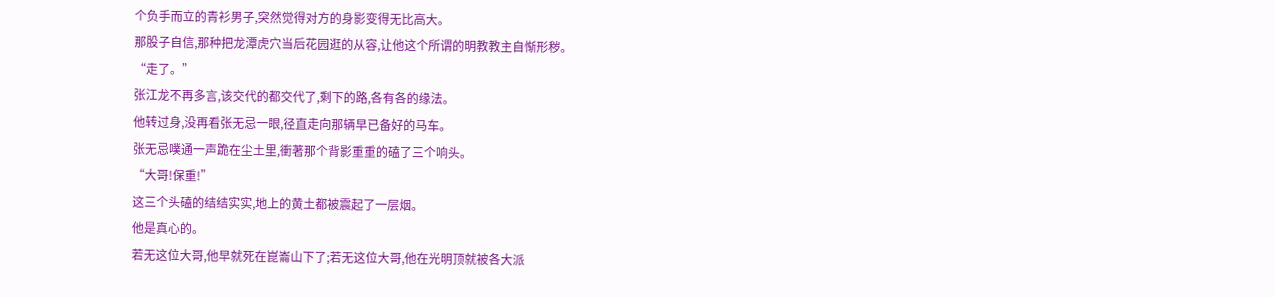个负手而立的青衫男子,突然觉得对方的身影变得无比高大。
那股子自信,那种把龙潭虎穴当后花园逛的从容,让他这个所谓的明教教主自惭形秽。
“走了。”
张江龙不再多言,该交代的都交代了,剩下的路,各有各的缘法。
他转过身,没再看张无忌一眼,径直走向那辆早已备好的马车。
张无忌噗通一声跪在尘土里,衝著那个背影重重的磕了三个响头。
“大哥!保重!”
这三个头磕的结结实实,地上的黄土都被震起了一层烟。
他是真心的。
若无这位大哥,他早就死在崑崙山下了;若无这位大哥,他在光明顶就被各大派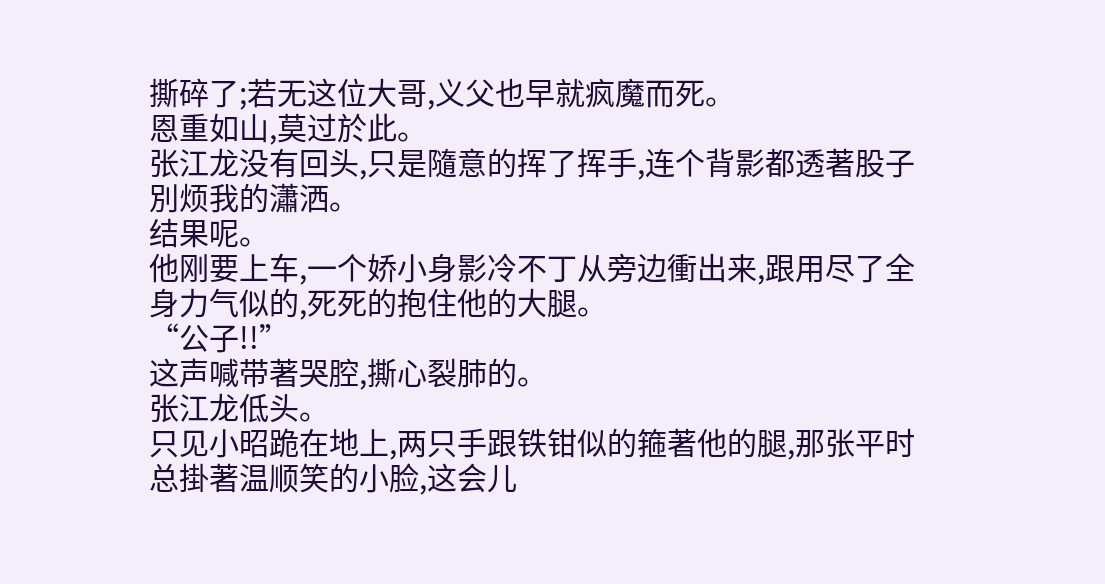撕碎了;若无这位大哥,义父也早就疯魔而死。
恩重如山,莫过於此。
张江龙没有回头,只是隨意的挥了挥手,连个背影都透著股子別烦我的瀟洒。
结果呢。
他刚要上车,一个娇小身影冷不丁从旁边衝出来,跟用尽了全身力气似的,死死的抱住他的大腿。
“公子!!”
这声喊带著哭腔,撕心裂肺的。
张江龙低头。
只见小昭跪在地上,两只手跟铁钳似的箍著他的腿,那张平时总掛著温顺笑的小脸,这会儿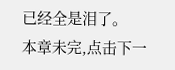已经全是泪了。
本章未完,点击下一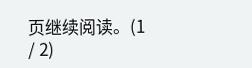页继续阅读。(1 / 2)